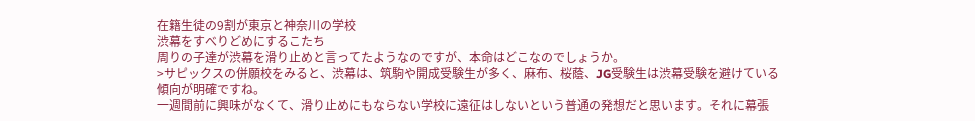在籍生徒の9割が東京と神奈川の学校
渋幕をすべりどめにするこたち
周りの子達が渋幕を滑り止めと言ってたようなのですが、本命はどこなのでしょうか。
>サピックスの併願校をみると、渋幕は、筑駒や開成受験生が多く、麻布、桜蔭、JG受験生は渋幕受験を避けている傾向が明確ですね。
一週間前に興味がなくて、滑り止めにもならない学校に遠征はしないという普通の発想だと思います。それに幕張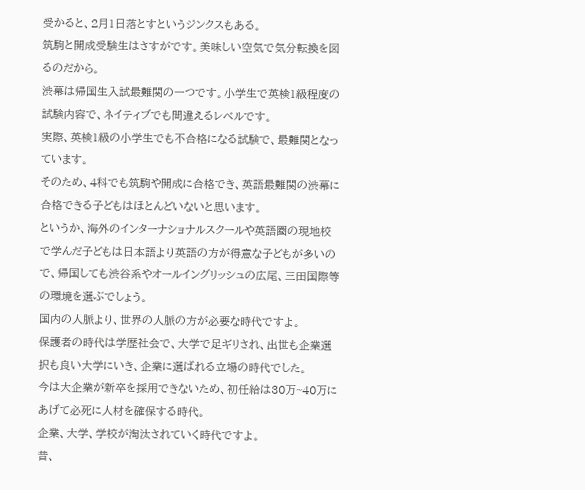受かると、2月1日落とすというジンクスもある。
筑駒と開成受験生はさすがです。美味しい空気で気分転換を図るのだから。
渋幕は帰国生入試最難関の一つです。小学生で英検1級程度の試験内容で、ネイティブでも間違えるレベルです。
実際、英検1級の小学生でも不合格になる試験で、最難関となっています。
そのため、4科でも筑駒や開成に合格でき、英語最難関の渋幕に合格できる子どもはほとんどいないと思います。
というか、海外のインターナショナルスクールや英語圏の現地校で学んだ子どもは日本語より英語の方が得意な子どもが多いので、帰国しても渋谷系やオールイングリッシュの広尾、三田国際等の環境を選ぶでしょう。
国内の人脈より、世界の人脈の方が必要な時代ですよ。
保護者の時代は学歴社会で、大学で足ギリされ、出世も企業選択も良い大学にいき、企業に選ばれる立場の時代でした。
今は大企業が新卒を採用できないため、初任給は30万~40万にあげて必死に人材を確保する時代。
企業、大学、学校が淘汰されていく時代ですよ。
昔、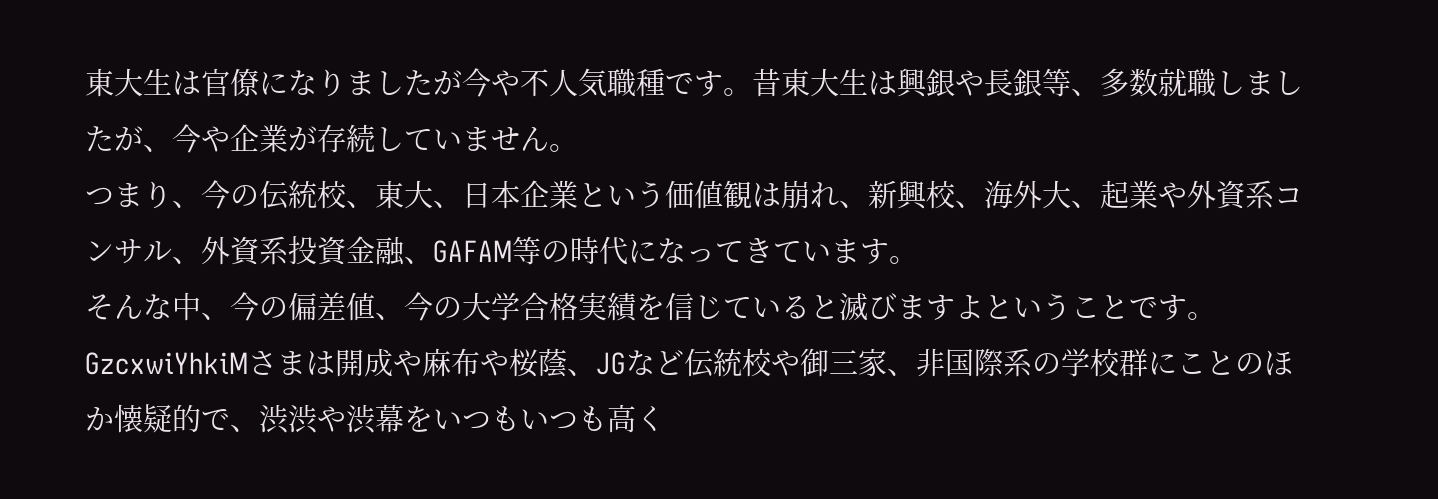東大生は官僚になりましたが今や不人気職種です。昔東大生は興銀や長銀等、多数就職しましたが、今や企業が存続していません。
つまり、今の伝統校、東大、日本企業という価値観は崩れ、新興校、海外大、起業や外資系コンサル、外資系投資金融、GAFAM等の時代になってきています。
そんな中、今の偏差値、今の大学合格実績を信じていると滅びますよということです。
GzcxwiYhkiMさまは開成や麻布や桜蔭、JGなど伝統校や御三家、非国際系の学校群にことのほか懐疑的で、渋渋や渋幕をいつもいつも高く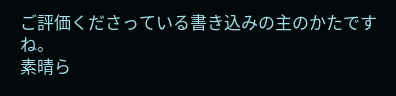ご評価くださっている書き込みの主のかたですね。
素晴ら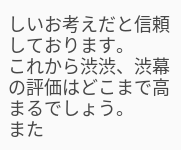しいお考えだと信頼しております。
これから渋渋、渋幕の評価はどこまで高まるでしょう。
また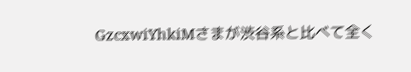GzcxwiYhkiMさまが渋谷系と比べて全く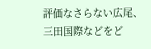評価なさらない広尾、三田国際などをど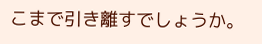こまで引き離すでしょうか。